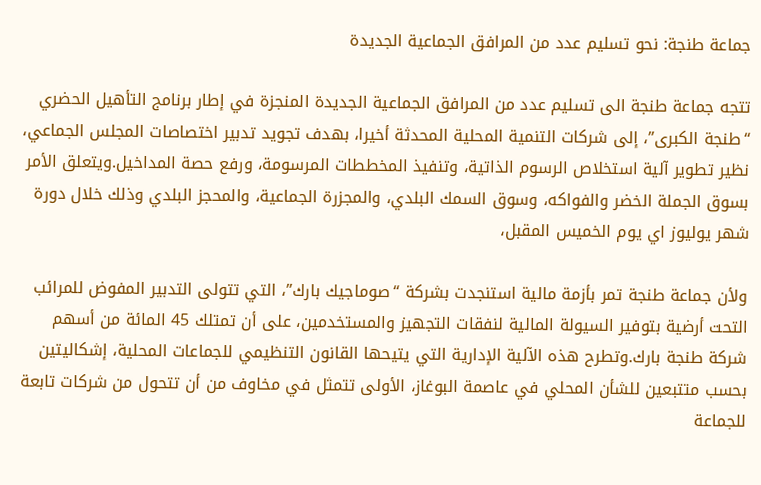جماعة طنجة: نحو تسليم عدد من المرافق الجماعية الجديدة

تتجه جماعة طنجة الى تسليم عدد من المرافق الجماعية الجديدة المنجزة في إطار برنامج التأهيل الحضري “طنجة الكبرى”، إلى شركات التنمية المحلية المحدثة أخيرا، بهدف تجويد تدبير اختصاصات المجلس الجماعي، نظير تطوير آلية استخلاص الرسوم الذاتية، وتنفيذ المخططات المرسومة، ورفع حصة المداخيل.ويتعلق الأمر بسوق الجملة الخضر والفواكه، وسوق السمك البلدي، والمجزرة الجماعية، والمحجز البلدي وذلك خلال دورة شهر يوليوز اي يوم الخميس المقبل،

ولأن جماعة طنجة تمر بأزمة مالية استنجدت بشركة “صوماجيك بارك”، التي تتولى التدبير المفوض للمرائب التحت أرضية بتوفير السيولة المالية لنفقات التجهيز والمستخدمين، على أن تمتلك 45 المائة من أسهم شركة طنجة بارك.وتطرح هذه الآلية الإدارية التي يتيحها القانون التنظيمي للجماعات المحلية، إشكاليتين بحسب متتبعين للشأن المحلي في عاصمة البوغاز، الأولى تتمثل في مخاوف من أن تتحول من شركات تابعة للجماعة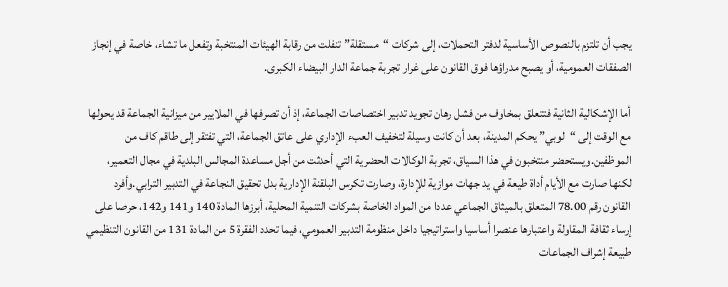يجب أن تلتزم بالنصوص الأساسية لدفتر التحملات، إلى شركات “مستقلة” تنفلت من رقابة الهيئات المنتخبة وتفعل ما تشاء، خاصة في إنجاز الصفقات العمومية، أو يصبح مدراؤها فوق القانون على غرار تجربة جماعة الدار البيضاء الكبرى.

أما الإشكالية الثانية فتتعلق بمخاوف من فشل رهان تجويد تدبير اختصاصات الجماعة، إذ أن تصرفها في الملايير من ميزانية الجماعة قد يحولها مع الوقت إلى “لوبي” يحكم المدينة، بعد أن كانت وسيلة لتخفيف العبء الإداري على عاتق الجماعة، التي تفتقر إلى طاقم كاف من الموظفين.ويستحضر منتخبون في هذا السياق، تجربة الوكالات الحضرية التي أحدثت من أجل مساعدة المجالس البلدية في مجال التعمير، لكنها صارت مع الأيام أداة طيعة في يد جهات موازية للإدارة، وصارت تكرس البلقنة الإدارية بدل تحقيق النجاعة في التدبير الترابي.وأفرد القانون رقم 78.00 المتعلق بالميثاق الجماعي عددا من المواد الخاصة بشركات التنمية المحلية، أبرزها المادة 140 و141 و142، حرصا على إرساء ثقافة المقاولة واعتبارها عنصرا أساسيا واستراتيجيا داخل منظومة التدبير العمومي، فيما تحدد الفقرة 5 من المادة 131 من القانون التنظيمي طبيعة إشراف الجماعات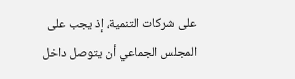على شركات التنمية، إذ يجب على المجلس الجماعي أن يتوصل داخل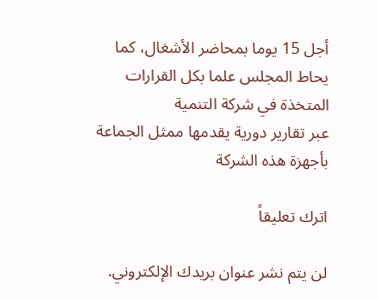أجل 15 يوما بمحاضر الأشغال، كما يحاط المجلس علما بكل القرارات المتخذة في شركة التنمية
عبر تقارير دورية يقدمها ممثل الجماعة بأجهزة هذه الشركة

اترك تعليقاً

لن يتم نشر عنوان بريدك الإلكتروني.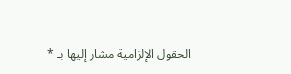الحقول الإلزامية مشار إليها بـ *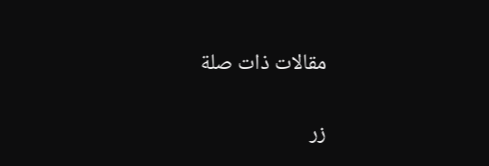مقالات ذات صلة

زر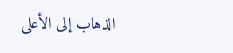الذهاب إلى الأعلى